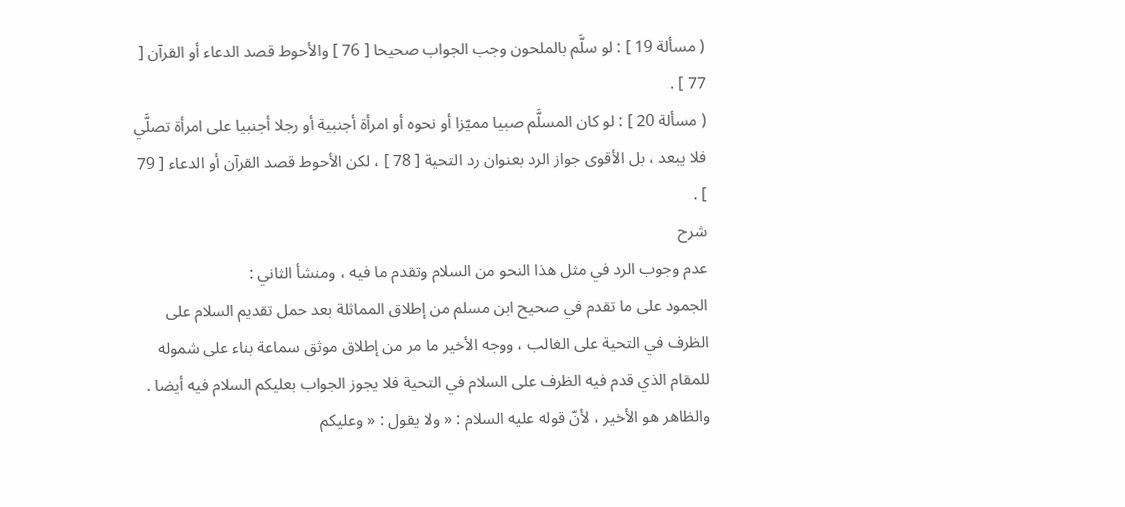( مسألة 19 ] : لو سلَّم بالملحون وجب الجواب صحيحا [ 76 ] والأحوط قصد الدعاء أو القرآن [ 77 ] .
( مسألة 20 ] : لو كان المسلَّم صبيا مميّزا أو نحوه أو امرأة أجنبية أو رجلا أجنبيا على امرأة تصلَّي فلا يبعد ، بل الأقوى جواز الرد بعنوان رد التحية [ 78 ] ، لكن الأحوط قصد القرآن أو الدعاء [ 79 ] .
شرح
عدم وجوب الرد في مثل هذا النحو من السلام وتقدم ما فيه ، ومنشأ الثاني :
الجمود على ما تقدم في صحيح ابن مسلم من إطلاق المماثلة بعد حمل تقديم السلام على الظرف في التحية على الغالب ، ووجه الأخير ما مر من إطلاق موثق سماعة بناء على شموله للمقام الذي قدم فيه الظرف على السلام في التحية فلا يجوز الجواب بعليكم السلام فيه أيضا . والظاهر هو الأخير ، لأنّ قوله عليه السلام : « ولا يقول : « وعليكم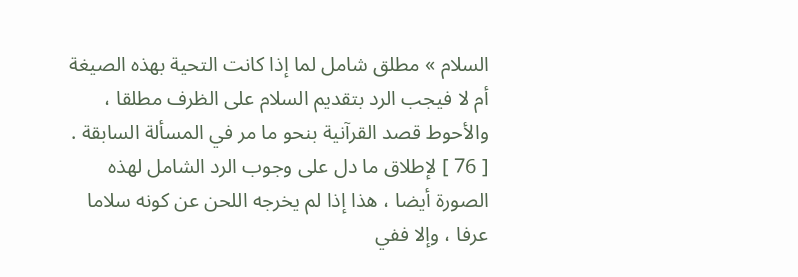السلام » مطلق شامل لما إذا كانت التحية بهذه الصيغة أم لا فيجب الرد بتقديم السلام على الظرف مطلقا ، والأحوط قصد القرآنية بنحو ما مر في المسألة السابقة .
[ 76 ] لإطلاق ما دل على وجوب الرد الشامل لهذه الصورة أيضا ، هذا إذا لم يخرجه اللحن عن كونه سلاما عرفا ، وإلا ففي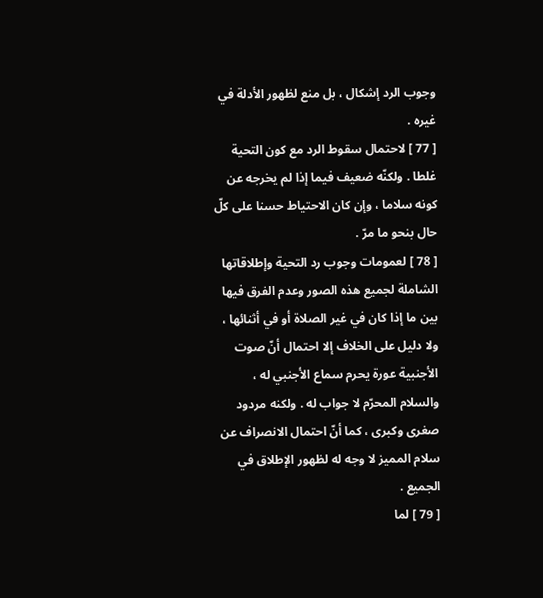وجوب الرد إشكال ، بل منع لظهور الأدلة في غيره .
[ 77 ] لاحتمال سقوط الرد مع كون التحية غلطا . ولكنّه ضعيف فيما إذا لم يخرجه عن كونه سلاما ، وإن كان الاحتياط حسنا على كلّ حال بنحو ما مرّ .
[ 78 ] لعمومات وجوب رد التحية وإطلاقاتها الشاملة لجميع هذه الصور وعدم الفرق فيها بين ما إذا كان في غير الصلاة أو في أثنائها ، ولا دليل على الخلاف إلا احتمال أنّ صوت الأجنبية عورة يحرم سماع الأجنبي له ، والسلام المحرّم لا جواب له . ولكنه مردود صغرى وكبرى ، كما أنّ احتمال الانصراف عن سلام المميز لا وجه له لظهور الإطلاق في الجميع .
[ 79 ] لما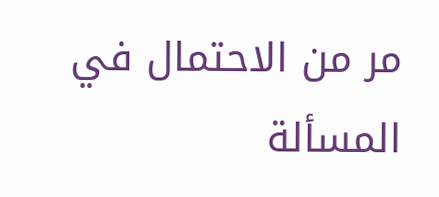مر من الاحتمال في المسألة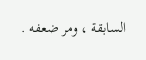السابقة ، ومر ضعفه .